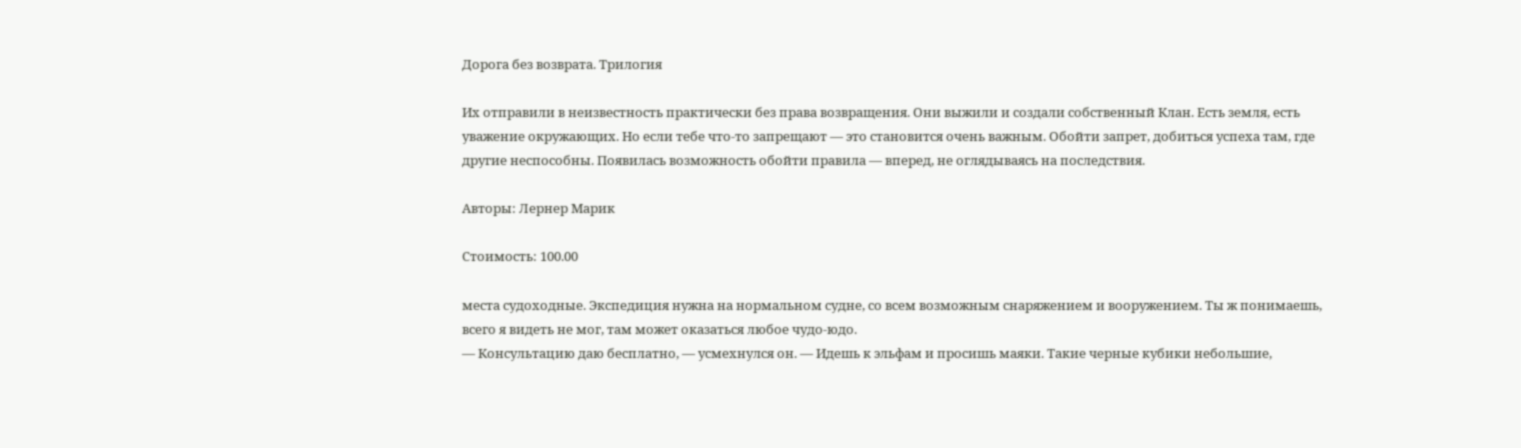Дорога без возврата. Трилогия

Их отправили в неизвестность практически без права возвращения. Они выжили и создали собственный Клан. Есть земля, есть уважение окружающих. Но если тебе что-то запрещают — это становится очень важным. Обойти запрет, добиться успеха там, где другие неспособны. Появилась возможность обойти правила — вперед, не оглядываясь на последствия.

Авторы: Лернер Марик

Стоимость: 100.00

места судоходные. Экспедиция нужна на нормальном судне, со всем возможным снаряжением и вооружением. Ты ж понимаешь, всего я видеть не мог, там может оказаться любое чудо-юдо.
— Консультацию даю бесплатно, — усмехнулся он. — Идешь к эльфам и просишь маяки. Такие черные кубики небольшие,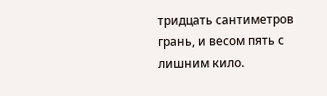тридцать сантиметров грань, и весом пять с лишним кило.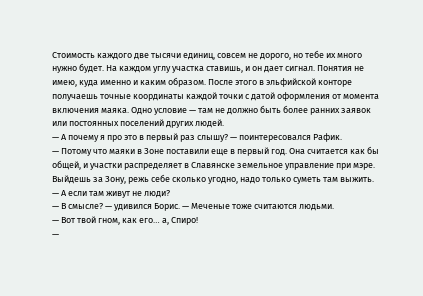Стоимость каждого две тысячи единиц, совсем не дорого, но тебе их много нужно будет. На каждом углу участка ставишь, и он дает сигнал. Понятия не имею, куда именно и каким образом. После этого в эльфийской конторе получаешь точные координаты каждой точки с датой оформления от момента включения маяка. Одно условие — там не должно быть более ранних заявок или постоянных поселений других людей.
— А почему я про это в первый раз слышу? — поинтересовался Рафик.
— Потому что маяки в Зоне поставили еще в первый год. Она считается как бы общей, и участки распределяет в Славянске земельное управление при мэре. Выйдешь за Зону, режь себе сколько угодно, надо только суметь там выжить.
— А если там живут не люди?
— В смысле? — удивился Борис. — Меченые тоже считаются людьми.
— Вот твой гном, как его… а, Спиро!
—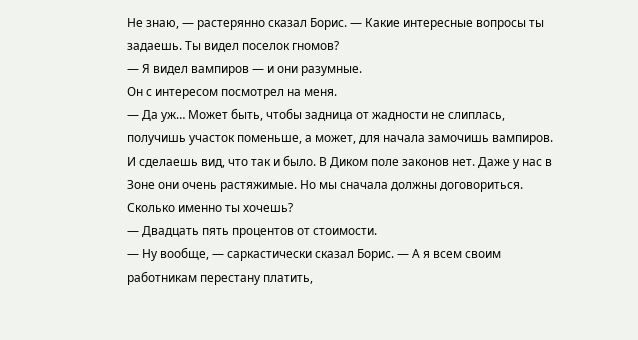Не знаю, — растерянно сказал Борис. — Какие интересные вопросы ты задаешь. Ты видел поселок гномов?
— Я видел вампиров — и они разумные.
Он с интересом посмотрел на меня.
— Да уж… Может быть, чтобы задница от жадности не слиплась, получишь участок поменьше, а может, для начала замочишь вампиров. И сделаешь вид, что так и было. В Диком поле законов нет. Даже у нас в Зоне они очень растяжимые. Но мы сначала должны договориться. Сколько именно ты хочешь?
— Двадцать пять процентов от стоимости.
— Ну вообще, — саркастически сказал Борис. — А я всем своим работникам перестану платить,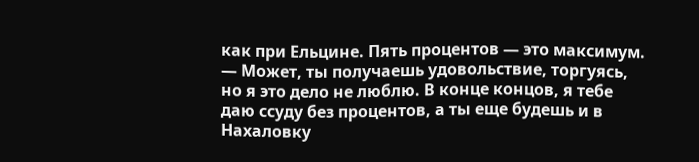как при Ельцине. Пять процентов — это максимум.
— Может, ты получаешь удовольствие, торгуясь, но я это дело не люблю. В конце концов, я тебе даю ссуду без процентов, а ты еще будешь и в Нахаловку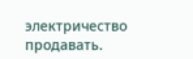электричество продавать.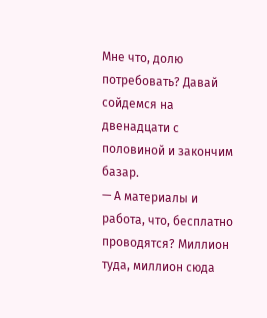Мне что, долю потребовать? Давай сойдемся на двенадцати с половиной и закончим базар.
— А материалы и работа, что, бесплатно проводятся? Миллион туда, миллион сюда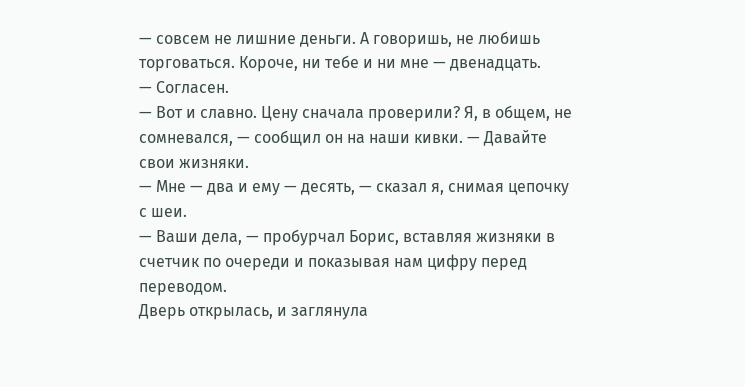— совсем не лишние деньги. А говоришь, не любишь торговаться. Короче, ни тебе и ни мне — двенадцать.
— Согласен.
— Вот и славно. Цену сначала проверили? Я, в общем, не сомневался, — сообщил он на наши кивки. — Давайте свои жизняки.
— Мне — два и ему — десять, — сказал я, снимая цепочку с шеи.
— Ваши дела, — пробурчал Борис, вставляя жизняки в счетчик по очереди и показывая нам цифру перед переводом.
Дверь открылась, и заглянула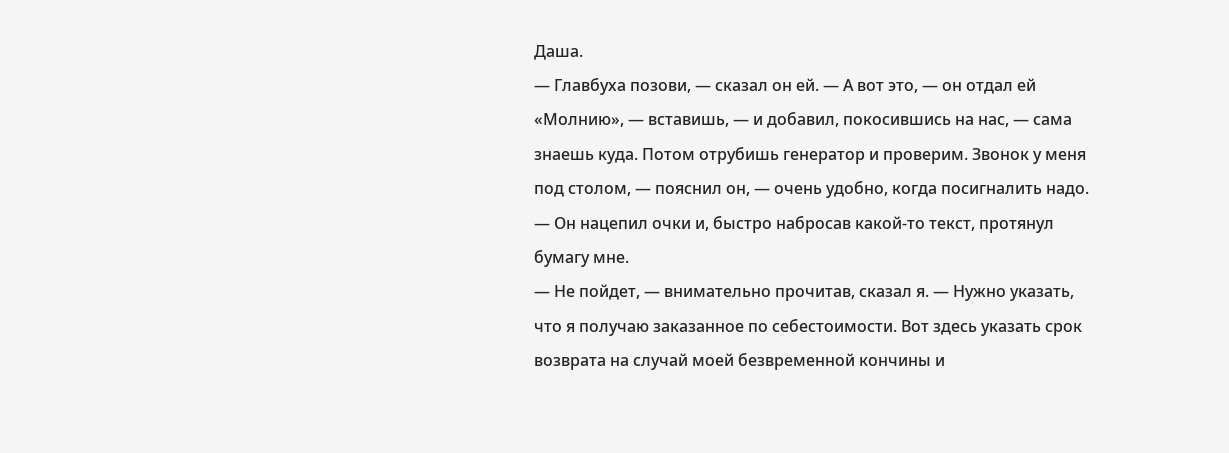Даша.
— Главбуха позови, — сказал он ей. — А вот это, — он отдал ей «Молнию», — вставишь, — и добавил, покосившись на нас, — сама знаешь куда. Потом отрубишь генератор и проверим. Звонок у меня под столом, — пояснил он, — очень удобно, когда посигналить надо. — Он нацепил очки и, быстро набросав какой-то текст, протянул бумагу мне.
— Не пойдет, — внимательно прочитав, сказал я. — Нужно указать, что я получаю заказанное по себестоимости. Вот здесь указать срок возврата на случай моей безвременной кончины и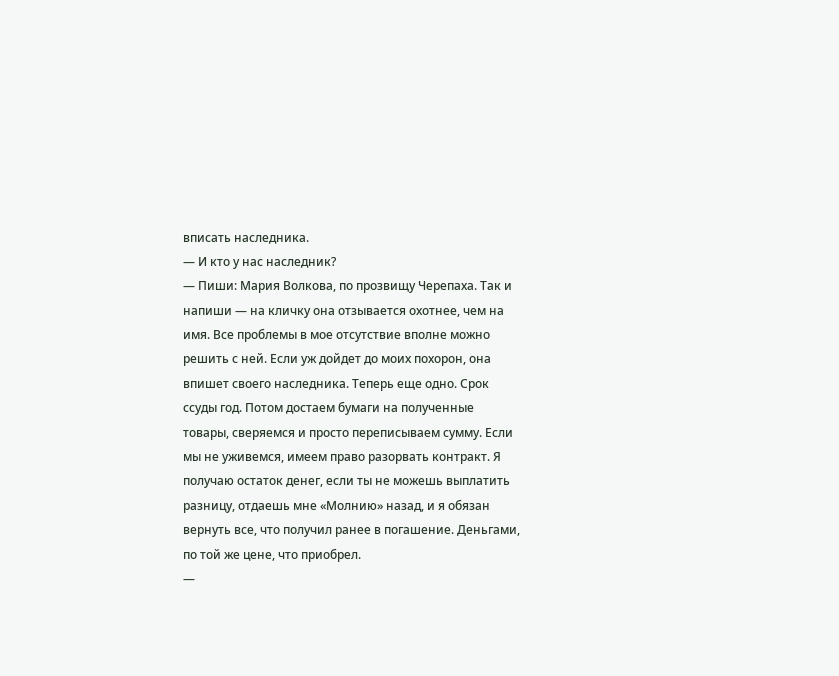вписать наследника.
— И кто у нас наследник?
— Пиши: Мария Волкова, по прозвищу Черепаха. Так и напиши — на кличку она отзывается охотнее, чем на имя. Все проблемы в мое отсутствие вполне можно решить с ней. Если уж дойдет до моих похорон, она впишет своего наследника. Теперь еще одно. Срок ссуды год. Потом достаем бумаги на полученные товары, сверяемся и просто переписываем сумму. Если мы не уживемся, имеем право разорвать контракт. Я получаю остаток денег, если ты не можешь выплатить разницу, отдаешь мне «Молнию» назад, и я обязан вернуть все, что получил ранее в погашение. Деньгами, по той же цене, что приобрел.
—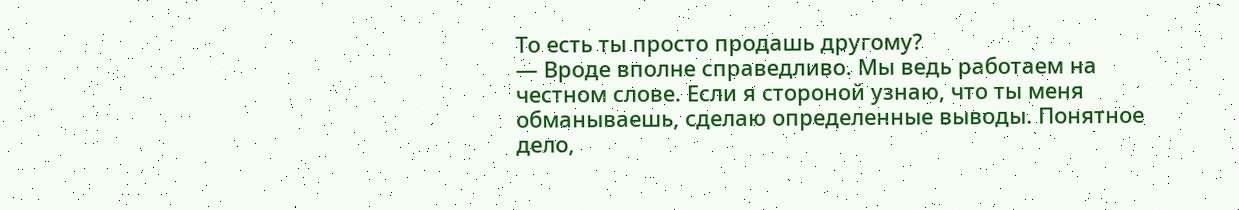То есть ты просто продашь другому?
— Вроде вполне справедливо. Мы ведь работаем на честном слове. Если я стороной узнаю, что ты меня обманываешь, сделаю определенные выводы. Понятное дело,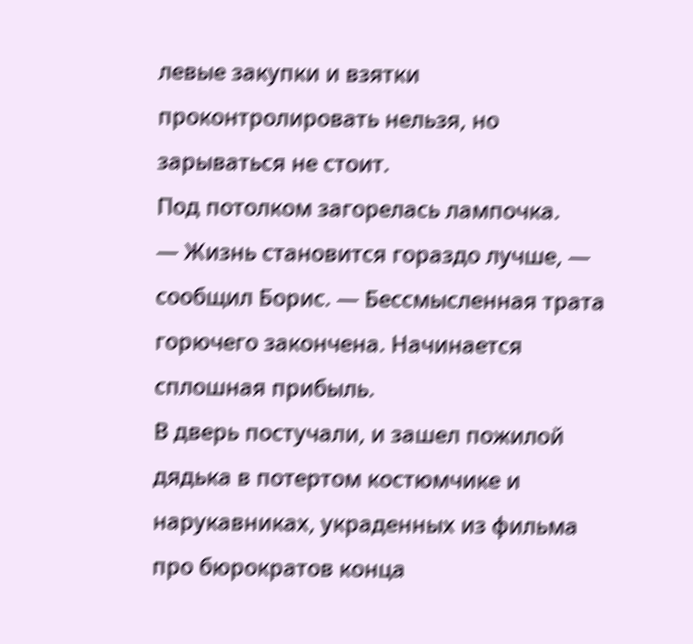левые закупки и взятки проконтролировать нельзя, но зарываться не стоит.
Под потолком загорелась лампочка.
— Жизнь становится гораздо лучше, — сообщил Борис. — Бессмысленная трата горючего закончена. Начинается сплошная прибыль.
В дверь постучали, и зашел пожилой дядька в потертом костюмчике и нарукавниках, украденных из фильма про бюрократов конца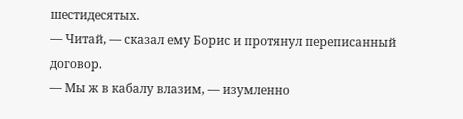шестидесятых.
— Читай, — сказал ему Борис и протянул переписанный договор.
— Мы ж в кабалу влазим, — изумленно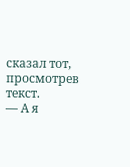сказал тот, просмотрев текст.
— А я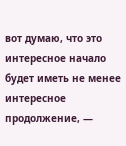вот думаю, что это интересное начало будет иметь не менее интересное продолжение, —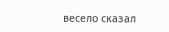весело сказал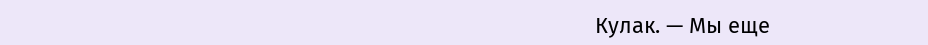Кулак. — Мы еще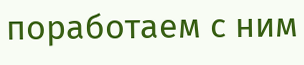поработаем с ним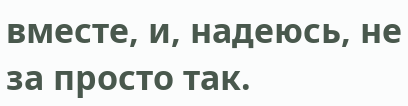вместе, и, надеюсь, не за просто так.